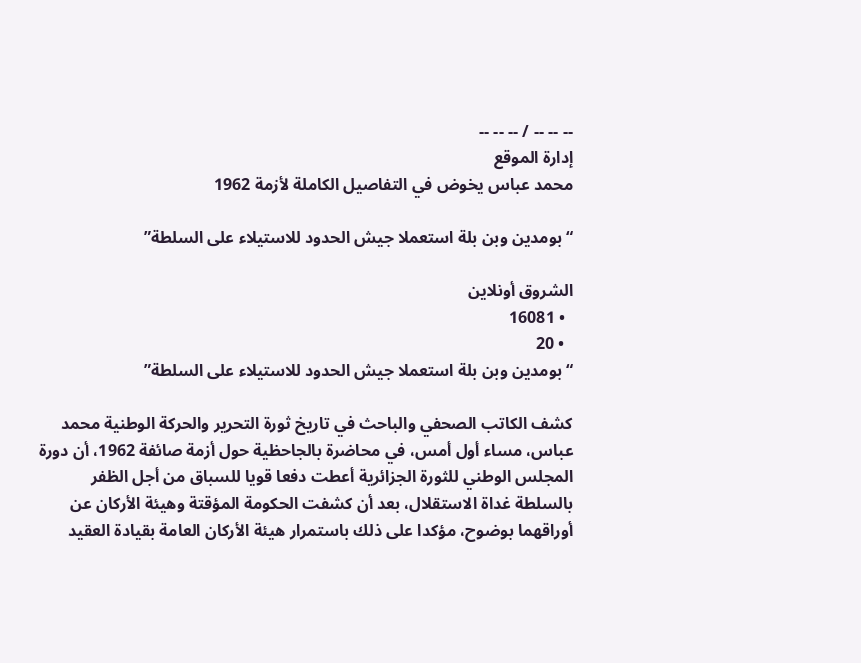-- -- -- / -- -- --
إدارة الموقع
محمد عباس يخوض في التفاصيل الكاملة لأزمة 1962

“بومدين وبن بلة استعملا جيش الحدود للاستيلاء على السلطة”

الشروق أونلاين
  • 16081
  • 20
“بومدين وبن بلة استعملا جيش الحدود للاستيلاء على السلطة”

كشف الكاتب الصحفي والباحث في تاريخ ثورة التحرير والحركة الوطنية محمد عباس، مساء أول أمس، في محاضرة بالجاحظية حول أزمة صائفة 1962، أن دورة المجلس الوطني للثورة الجزائرية أعطت دفعا قويا للسباق من أجل الظفر بالسلطة غداة الاستقلال، بعد أن كشفت الحكومة المؤقتة وهيئة الأركان عن أوراقهما بوضوح، مؤكدا على ذلك باستمرار هيئة الأركان العامة بقيادة العقيد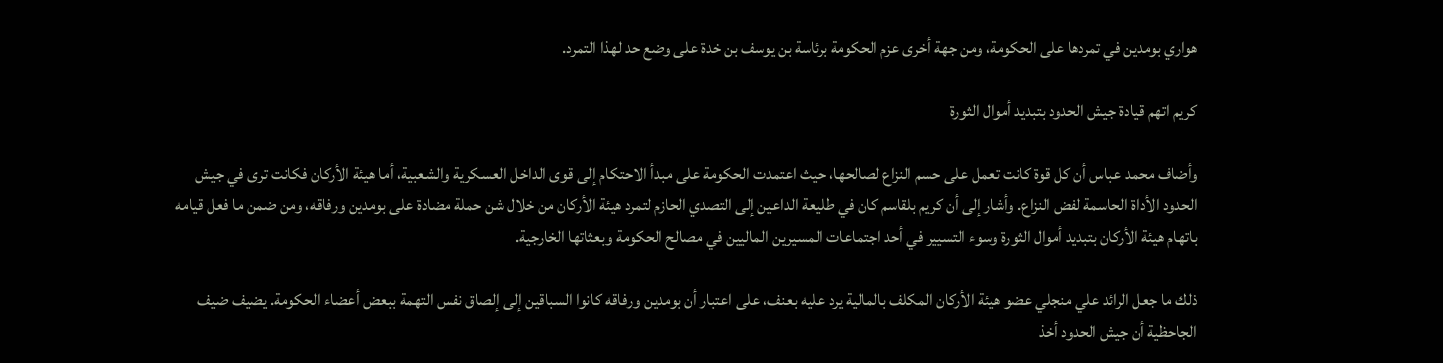هواري بومدين في تمردها على الحكومة، ومن جهة أخرى عزم الحكومة برئاسة بن يوسف بن خدة على وضع حد لهذا التمرد.

كريم اتهم قيادة جيش الحدود بتبديد أموال الثورة

وأضاف محمد عباس أن كل قوة كانت تعمل على حسم النزاع لصالحها، حيث اعتمدت الحكومة على مبدأ الاحتكام إلى قوى الداخل العسكرية والشعبية، أما هيئة الأركان فكانت ترى في جيش الحدود الأداة الحاسمة لفض النزاع. وأشار إلى أن كريم بلقاسم كان في طليعة الداعين إلى التصدي الحازم لتمرد هيئة الأركان من خلال شن حملة مضادة على بومدين ورفاقه، ومن ضمن ما فعل قيامه باتهام هيئة الأركان بتبديد أموال الثورة وسوء التسيير في أحد اجتماعات المسيرين الماليين في مصالح الحكومة وبعثاتها الخارجية.

ذلك ما جعل الرائد علي منجلي عضو هيئة الأركان المكلف بالمالية يرد عليه بعنف، على اعتبار أن بومدين ورفاقه كانوا السباقين إلى إلصاق نفس التهمة ببعض أعضاء الحكومة. يضيف ضيف الجاحظية أن جيش الحدود أخذ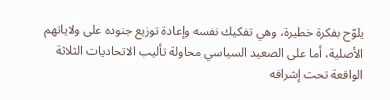يلوّح بفكرة خطيرة، وهي تفكيك نفسه وإعادة توزيع جنوده على ولاياتهم الأصلية، أما على الصعيد السياسي محاولة تأليب الاتحاديات الثلاثة الواقعة تحت إشرافه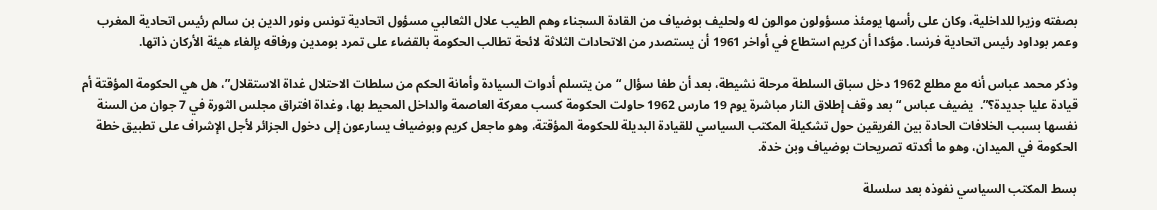بصفته وزيرا للداخلية، وكان على رأسها يومئذ مسؤولون موالون له ولحليف بوضياف من القادة السجناء وهم الطيب علال الثعالبي مسؤول اتحادية تونس ونور الدين بن سالم رئيس اتحادية المغرب وعمر بوداود رئيس اتحادية فرنسا. مؤكدا أن كريم استطاع في أواخر 1961 أن يستصدر من الاتحادات الثلاثة لائحة تطالب الحكومة بالقضاء على تمرد بومدين ورفاقه بإلغاء هيئة الأركان ذاتها.

وذكر محمد عباس أنه مع مطلع 1962 دخل سباق السلطة مرحلة نشيطة، بعد أن طفا سؤال “من يتسلم أدوات السيادة وأمانة الحكم من سلطات الاحتلال غداة الاستقلال”، هل هي الحكومة المؤقتة أم قيادة عليا جديدة؟”.  يضيف عباس “بعد وقف إطلاق النار مباشرة يوم 19 مارس 1962 حاولت الحكومة كسب معركة العاصمة والداخل المحيط بها، وغداة افتراق مجلس الثورة في 7 جوان من السنة نفسها بسبب الخلافات الحادة بين الفريقين حول تشكيلة المكتب السياسي للقيادة البديلة للحكومة المؤقتة، وهو ماجعل كريم وبوضياف يسارعون إلى دخول الجزائر لأجل الإشراف على تطبيق خطة الحكومة في الميدان، وهو ما أكدته تصريحات بوضياف وبن خدة.

بسط المكتب السياسي نفوذه بعد سلسلة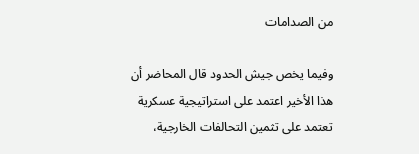من الصدامات

وفيما يخص جيش الحدود قال المحاضر أن هذا الأخير اعتمد على استراتيجية عسكرية تعتمد على تثمين التحالفات الخارجية،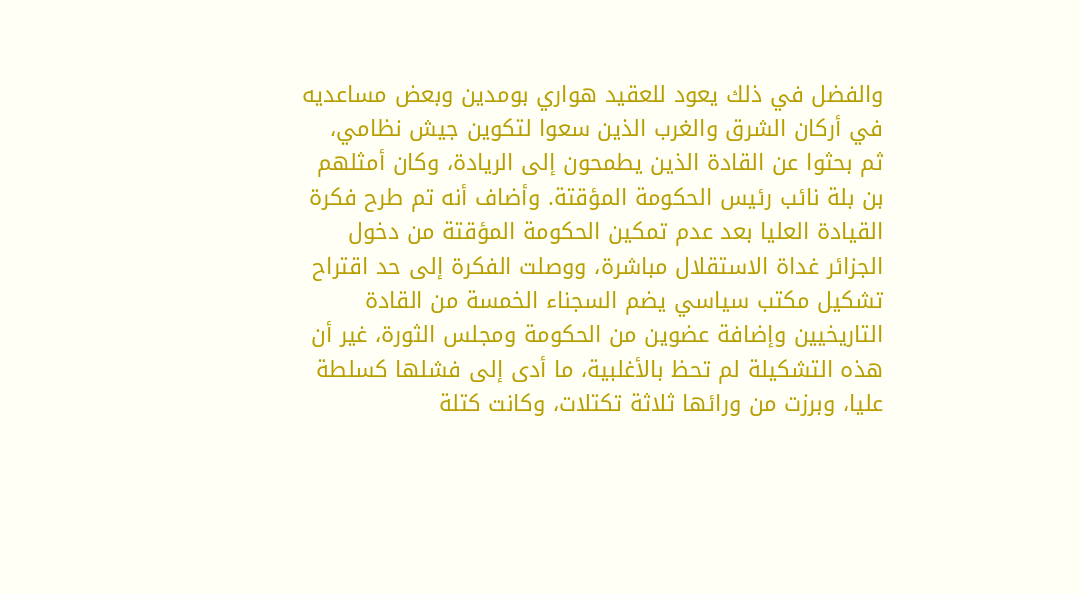والفضل في ذلك يعود للعقيد هواري بومدين وبعض مساعديه في أركان الشرق والغرب الذين سعوا لتكوين جيش نظامي، ثم بحثوا عن القادة الذين يطمحون إلى الريادة، وكان أمثلهم بن بلة نائب رئيس الحكومة المؤقتة. وأضاف أنه تم طرح فكرة القيادة العليا بعد عدم تمكين الحكومة المؤقتة من دخول الجزائر غداة الاستقلال مباشرة، ووصلت الفكرة إلى حد اقتراح تشكيل مكتب سياسي يضم السجناء الخمسة من القادة التاريخيين وإضافة عضوين من الحكومة ومجلس الثورة، غير أن هذه التشكيلة لم تحظ بالأغلبية، ما أدى إلى فشلها كسلطة عليا، وبرزت من ورائها ثلاثة تكتلات، وكانت كتلة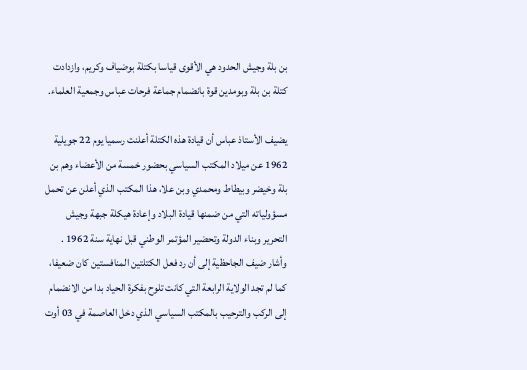بن بلة وجيش الحدود هي الأقوى قياسا بكتلة بوضياف وكريم، وازدادت كتلة بن بلة وبومدين قوة بانضمام جماعة فرحات عباس وجمعية العلماء.

يضيف الأستاذ عباس أن قيادة هذه الكتلة أعلنت رسميا يوم 22 جويلية 1962 عن ميلاد المكتب السياسي بحضور خمسة من الأعضاء وهم بن بلة وخيضر وبيطاط ومحمدي وبن علا، هذا المكتب الذي أعلن عن تحمل مسؤولياته التي من ضمنها قيادة البلاد وإعادة هيكلة جبهة وجيش التحرير وبناء الدولة وتحضير المؤتمر الوطني قبل نهاية سنة 1962 . وأشار ضيف الجاحظية إلى أن رد فعل الكتلتين المنافستين كان ضعيفا، كما لم تجد الولاية الرابعة التي كانت تلوح بفكرة الحياد بدا من الانضمام إلى الركب والترحيب بالمكتب السياسي الذي دخل العاصمة في 03 أوت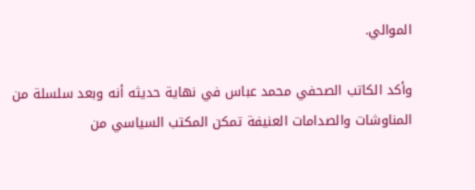الموالي.

وأكد الكاتب الصحفي محمد عباس في نهاية حديثه أنه وبعد سلسلة من المناوشات والصدامات العنيفة تمكن المكتب السياسي من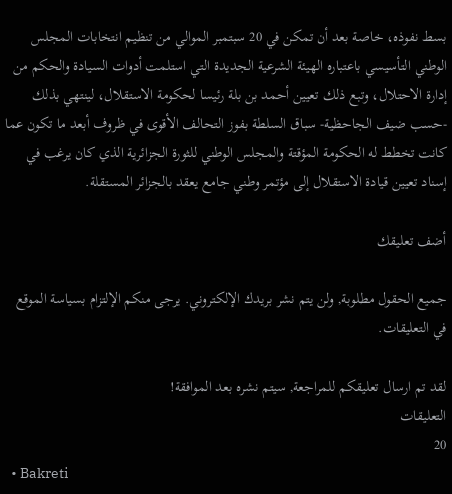بسط نفوذه، خاصة بعد أن تمكن في 20 سبتمبر الموالي من تنظيم انتخابات المجلس الوطني التأسيسي باعتباره الهيئة الشرعية الجديدة التي استلمت أدوات السيادة والحكم من إدارة الاحتلال، وتبع ذلك تعيين أحمد بن بلة رئيسا لحكومة الاستقلال، لينتهي بذلك -حسب ضيف الجاحظية- سباق السلطة بفوز التحالف الأقوى في ظروف أبعد ما تكون عما كانت تخطط له الحكومة المؤقتة والمجلس الوطني للثورة الجزائرية الذي كان يرغب في إسناد تعيين قيادة الاستقلال إلى مؤتمر وطني جامع يعقد بالجزائر المستقلة.

أضف تعليقك

جميع الحقول مطلوبة, ولن يتم نشر بريدك الإلكتروني. يرجى منكم الإلتزام بسياسة الموقع في التعليقات.

لقد تم ارسال تعليقكم للمراجعة, سيتم نشره بعد الموافقة!
التعليقات
20
  • Bakreti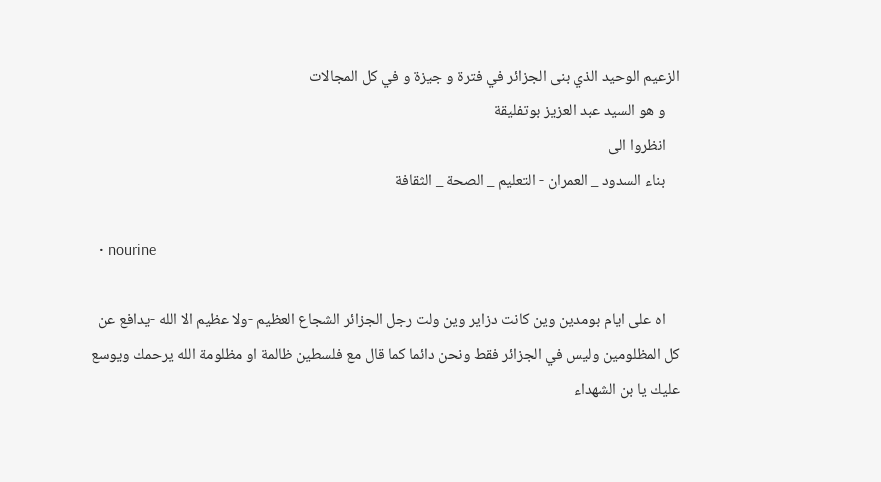الزعيم الوحيد الذي بنى الجزائر في فترة و جيزة و في كل المجالات
    و هو السيد عبد العزيز بوتفليقة
    انظروا الى
    بناء السدود _ العمران - التعليم _ الصحة _ الثقافة

  • nourine

    اه على ايام بومدين وين كانت دزاير وين ولت رجل الجزائر الشجاع العظيم -ولا عظيم الا الله -يدافع عن كل المظلومين وليس في الجزائر فقط ونحن دائما كما قال مع فلسطين ظالمة او مظلومة الله يرحمك ويوسع عليك يا بن الشهداء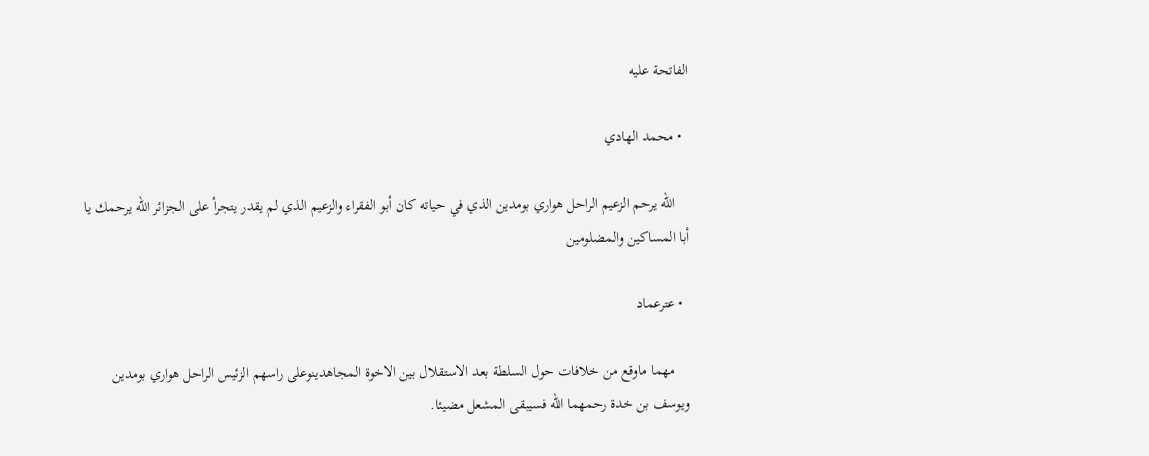الفاتحة عليه

  • محمد الهادي

    الله يرحم الزعيم الراحل هواري بومدين الذي في حياته كان أبو الفقراء والزعيم الذي لم يقدر يتجرأ على الجزائر الله يرحمك يا أبا المساكين والمضلومين

  • عترعماد

    مهما ماوقع من خلافات حول السلطة بعد الاستقلال بين الاخوة المجاهدينوعلى راسهم الزئيس الراحل هواري بومدين ويوسف بن خدة رحمهما الله فسيبقى المشعل مضيئا.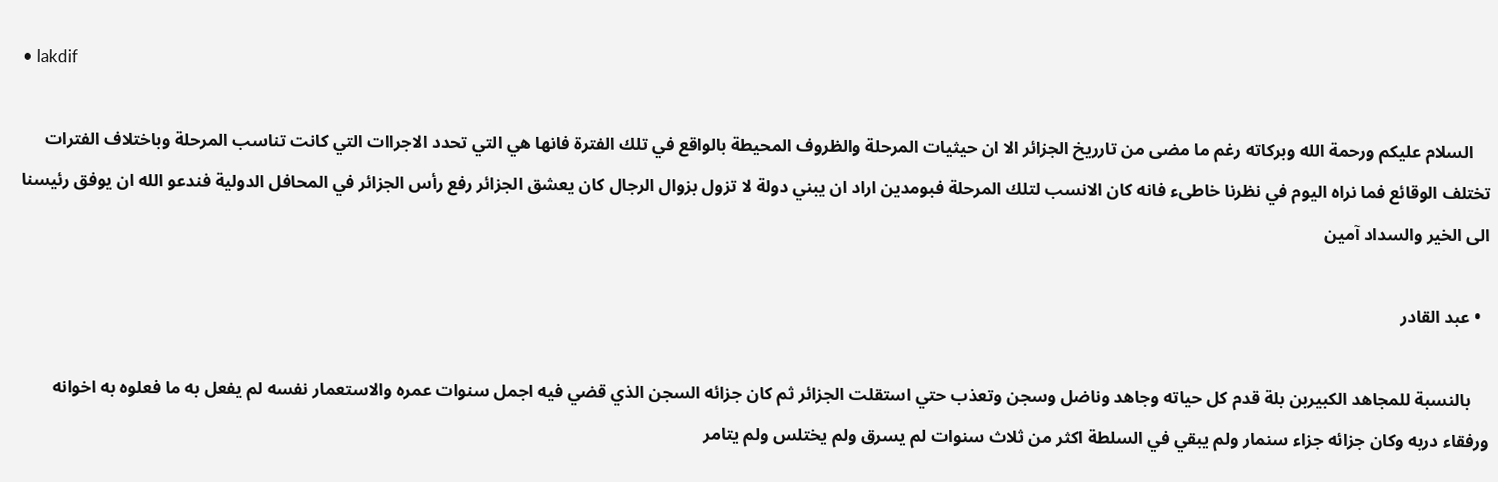• lakdif

    السلام عليكم ورحمة الله وبركاته رغم ما مضى من تارريخ الجزائر الا ان حيثيات المرحلة والظروف المحيطة بالواقع في تلك الفترة فانها هي التي تحدد الاجراات التي كانت تناسب المرحلة وباختلاف الفترات تختلف الوقائع فما نراه اليوم في نظرنا خاطىء فانه كان الانسب لتلك المرحلة فبومدين اراد ان يبني دولة لا تزول بزوال الرجال كان يعشق الجزائر رفع رأس الجزائر في المحافل الدولية فندعو الله ان يوفق رئيسنا الى الخير والسداد آمين

  • عبد القادر

    بالنسبة للمجاهد الكبيربن بلة قدم كل حياته وجاهد وناضل وسجن وتعذب حتي استقلت الجزائر ثم كان جزائه السجن الذي قضي فيه اجمل سنوات عمره والاستعمار نفسه لم يفعل به ما فعلوه به اخوانه ورفقاء دربه وكان جزائه جزاء سنمار ولم يبقي في السلطة اكثر من ثلاث سنوات لم يسرق ولم يختلس ولم يتامر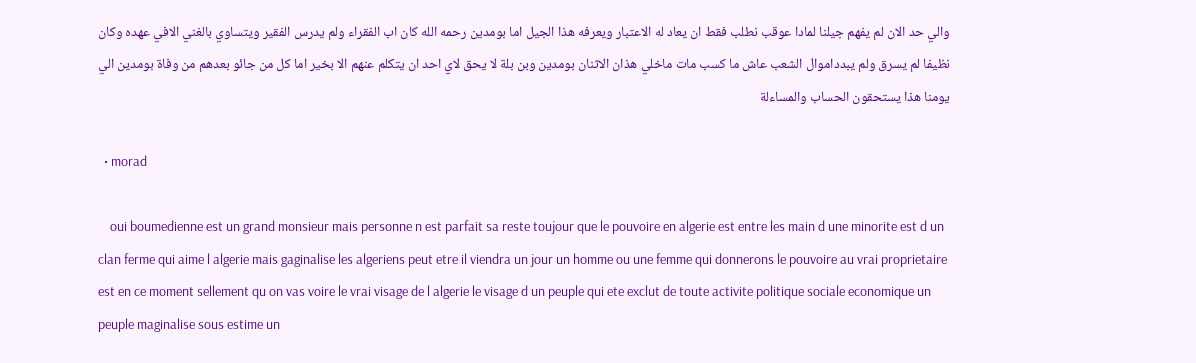والي حد الان لم يفهم جيلنا لمادا عوقب نطلب فقط ان يعاد له الاعتبار ويعرفه هذا الجيل اما بومدين رحمه الله كان اب الفقراء ولم يدرس الفقير ويتساوي بالغني الافي عهده وكان نظيفا لم يسرق ولم يبدداموال الشعب عاش ما كسب مات ماخلي هذان الاثنان بومدين وبن بلة لا يحق لاي احد ان يتكلم عنهم الا بخير اما كل من جائو بعدهم من وفاة بومدين الي يومنا هذا يستحقون الحساب والمساءلة

  • morad

    oui boumedienne est un grand monsieur mais personne n est parfait sa reste toujour que le pouvoire en algerie est entre les main d une minorite est d un clan ferme qui aime l algerie mais gaginalise les algeriens peut etre il viendra un jour un homme ou une femme qui donnerons le pouvoire au vrai proprietaire est en ce moment sellement qu on vas voire le vrai visage de l algerie le visage d un peuple qui ete exclut de toute activite politique sociale economique un peuple maginalise sous estime un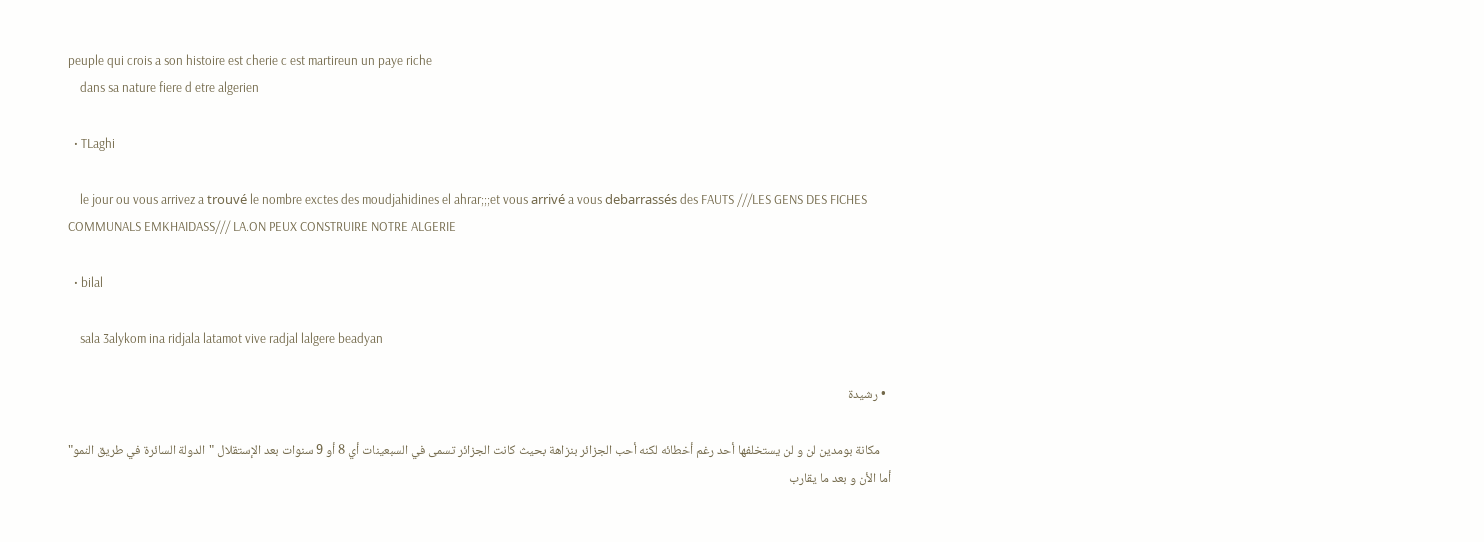peuple qui crois a son histoire est cherie c est martireun un paye riche
    dans sa nature fiere d etre algerien

  • TLaghi

    le jour ou vous arrivez a trouvé le nombre exctes des moudjahidines el ahrar;;;et vous arrivé a vous debarrassés des FAUTS ///LES GENS DES FICHES COMMUNALS EMKHAIDASS/// LA.ON PEUX CONSTRUIRE NOTRE ALGERIE

  • bilal

    sala 3alykom ina ridjala latamot vive radjal lalgere beadyan

  • رشيدة

    مكانة بومدين لن و لن يستخلفها أحد رغم أخطائه لكنه أحب الجزائر بنزاهة بحيث كانت الجزائر تسمى في السبعينات أي 8 أو 9 سنوات بعد الإستقلال "الدولة السائرة في طريق النمو" أما الأن و بعد ما يقارب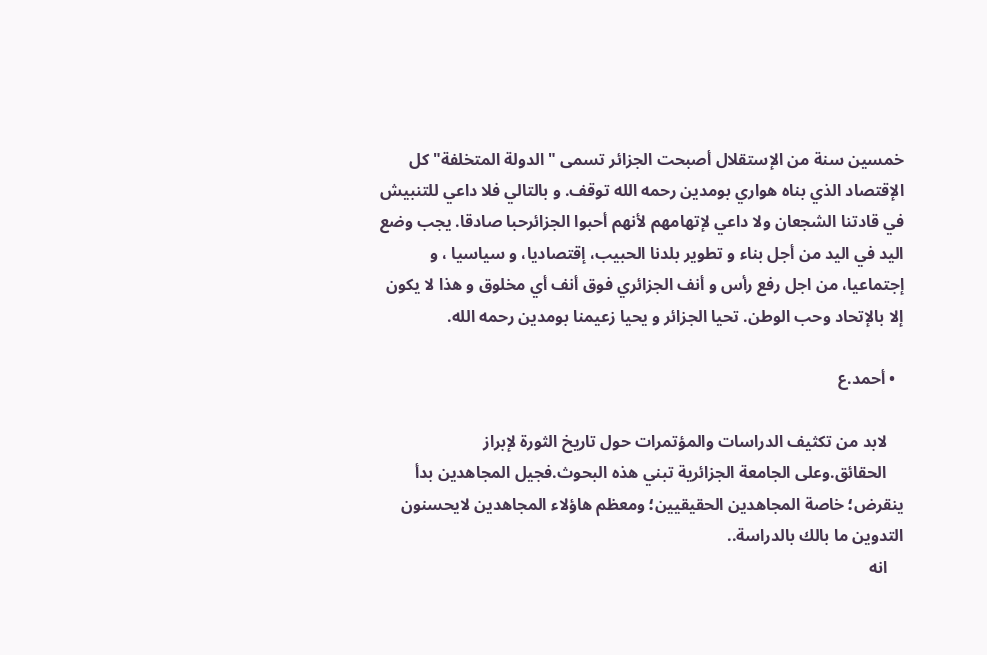خمسين سنة من الإستقلال أصبحت الجزائر تسمى " الدولة المتخلفة" كل الإقتصاد الذي بناه هواري بومدين رحمه الله توقف. و بالتالي فلا داعي للتنبيش في قادتنا الشجعان ولا داعي لإتهامهم لأنهم أحبوا الجزائرحبا صادقا. يجب وضع اليد في اليد من أجل بناء و تطوير بلدنا الحبيب، إقتصاديا، و سياسيا ، و إجتماعيا، من اجل رفع رأس و أنف الجزائري فوق أنف أي مخلوق و هذا لا يكون إلا بالإتحاد وحب الوطن. تحيا الجزائر و يحيا زعيمنا بومدين رحمه الله.

  • أحمد.ع

    لابد من تكثيف الدراسات والمؤتمرات حول تاريخ الثورة لإبراز
    الحقائق.وعلى الجامعة الجزائرية تبني هذه البحوث.فجيل المجاهدين بدأ ينقرض؛ خاصة المجاهدين الحقيقيين؛ ومعظم هاؤلاء المجاهدين لايحسنون التدوين ما بالك بالدراسة..
    انه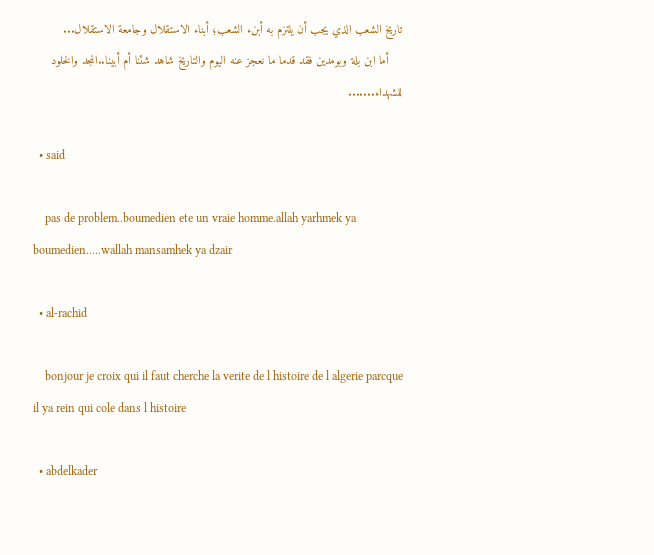تاريخ الشعب الذي يجب أن يلتزم به أبنء الشعب؛ أبناء الاستقلال وجامعة الاستقلال...
    أما ابن بلة وبومدين فقد قدما ما نعجز عنه اليوم والتاريخ شاهد شئنا أم أبينا..المجد والخلود للشهداء.......

  • said

    pas de problem..boumedien ete un vraie homme.allah yarhmek ya boumedien.....wallah mansamhek ya dzair

  • al-rachid

    bonjour je croix qui il faut cherche la verite de l histoire de l algerie parcque il ya rein qui cole dans l histoire

  • abdelkader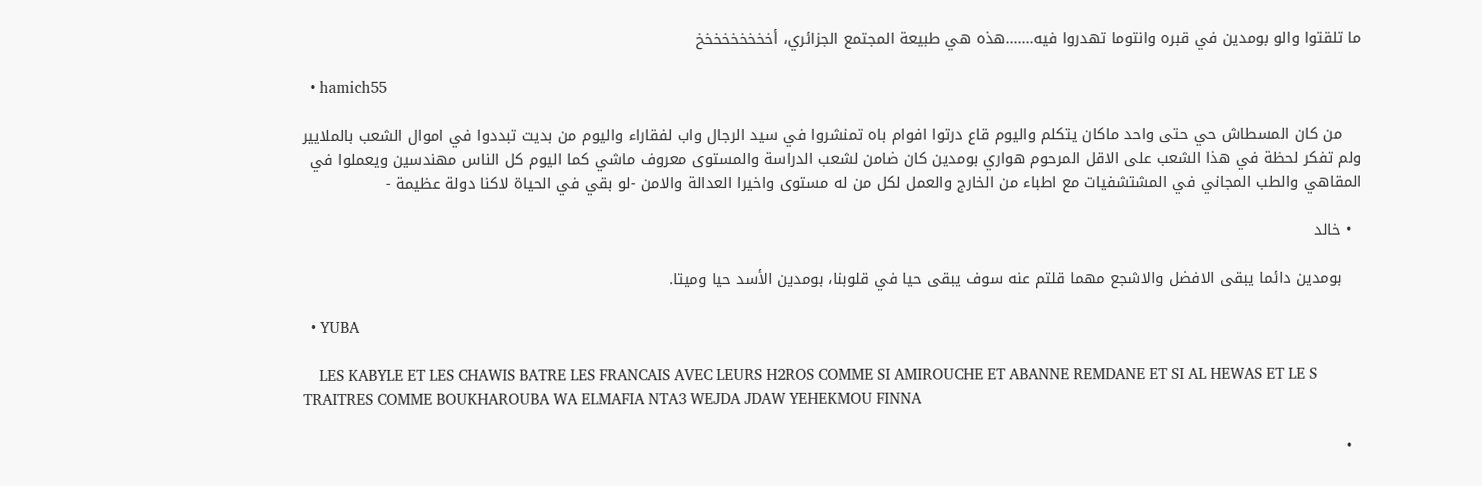ما تلقتوا والو بومدين في قبره وانتوما تهدروا فيه.......هذه هي طبيعة المجتمع الجزائري، أخخخخخخخخخ

  • hamich55

    من كان المسطاش حي حتى واحد ماكان يتكلم واليوم قاع درتوا افوام باه تمنشروا في سيد الرجال واب لفقاراء واليوم من بديت تبددوا في اموال الشعب بالملايير ولم تفكر لحظة في هذا الشعب على الاقل المرحوم هواري بومدين كان ضامن لشعب الدراسة والمستوى معروف ماشي كما اليوم كل الناس مهندسين ويعملوا في المقاهي والطب المجاني في المشتشفيات مع اطباء من الخارج والعمل لكل من له مستوى واخيرا العدالة والامن -لو بقي في الحياة لاكنا دولة عظيمة -

  • خالد

    بومدين دائما يبقى الافضل والاشجع مهما قلتم عنه سوف يبقى حيا في قلوبنا، بومدين الأسد حيا وميتا.

  • YUBA

    LES KABYLE ET LES CHAWIS BATRE LES FRANCAIS AVEC LEURS H2ROS COMME SI AMIROUCHE ET ABANNE REMDANE ET SI AL HEWAS ET LE S TRAITRES COMME BOUKHAROUBA WA ELMAFIA NTA3 WEJDA JDAW YEHEKMOU FINNA

  •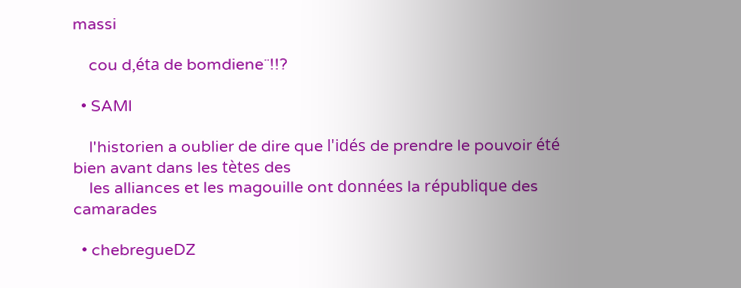massi

    cou d,éta de bomdiene¨!!?

  • SAMI

    l'historien a oublier de dire que l'idés de prendre le pouvoir été bien avant dans les tètes des
    les alliances et les magouille ont données la république des camarades

  • chebregueDZ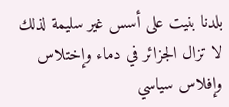بلدنا بنيت على أسس غير سليمة لذلك لا تزال الجزائر في دماء وإختلاس وإفلاس سياسي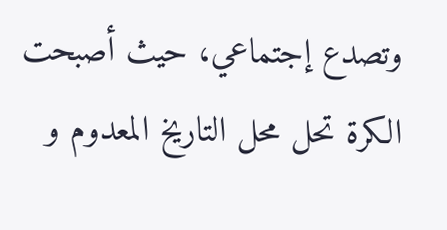وتصدع إجتماعي، حيث أصبحت الكرة تحل محل التاريخ المعدوم و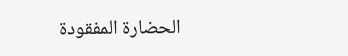الحضارة المفقودة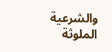والشرعية الملوثة